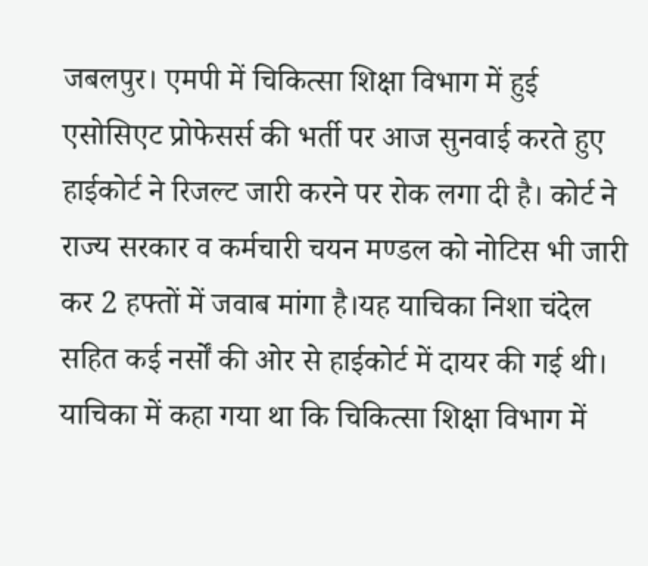जबलपुर। एमपी में चिकित्सा शिक्षा विभाग में हुई एसोसिएट प्रोफेसर्स की भर्ती पर आज सुनवाई करते हुए हाईकोर्ट ने रिजल्ट जारी करने पर रोक लगा दी है। कोर्ट ने राज्य सरकार व कर्मचारी चयन मण्डल को नोटिस भी जारी कर 2 हफ्तों में जवाब मांगा है।यह याचिका निशा चंदेल सहित कई नर्सों की ओर से हाईकोर्ट में दायर की गई थी। याचिका में कहा गया था कि चिकित्सा शिक्षा विभाग में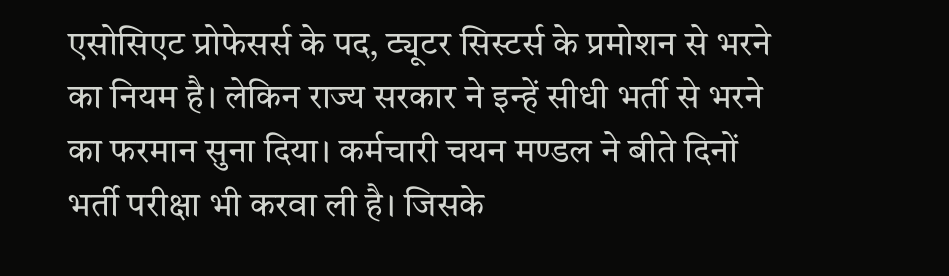एसोसिएट प्रोफेसर्स के पद, ट्यूटर सिस्टर्स के प्रमोशन से भरने का नियम है। लेकिन राज्य सरकार ने इन्हें सीधी भर्ती से भरने का फरमान सुना दिया। कर्मचारी चयन मण्डल ने बीते दिनों भर्ती परीक्षा भी करवा ली है। जिसके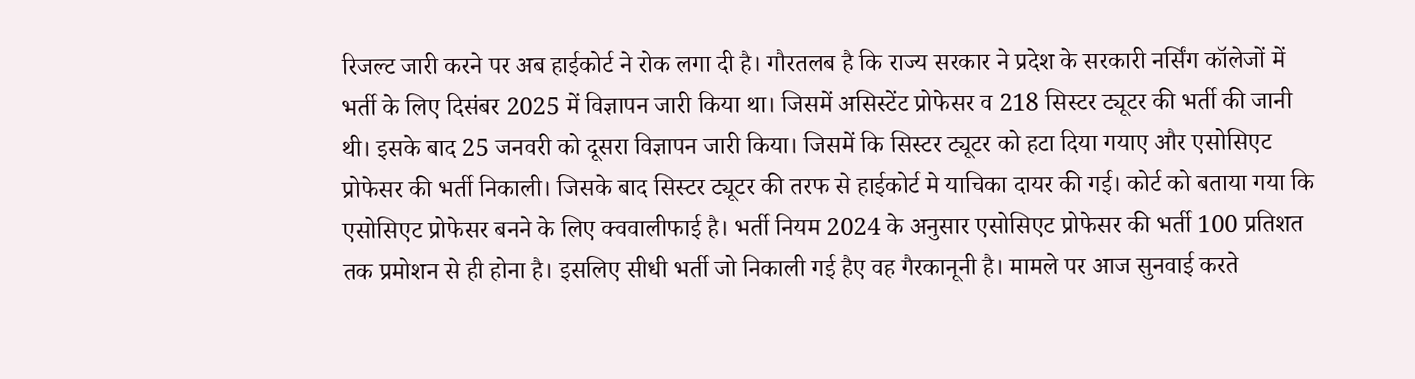रिजल्ट जारी करने पर अब हाईकोर्ट ने रोक लगा दी है। गौरतलब है कि राज्य सरकार ने प्रदेश के सरकारी नर्सिंग कॉलेजों में भर्ती के लिए दिसंबर 2025 में विज्ञापन जारी किया था। जिसमें असिस्टेंट प्रोफेसर व 218 सिस्टर ट्यूटर की भर्ती की जानी थी। इसके बाद 25 जनवरी को दूसरा विज्ञापन जारी किया। जिसमें कि सिस्टर ट्यूटर को हटा दिया गयाए और एसोसिएट प्रोफेसर की भर्ती निकाली। जिसके बाद सिस्टर ट्यूटर की तरफ से हाईकोर्ट मे याचिका दायर की गई। कोर्ट को बताया गया कि एसोसिएट प्रोफेसर बनने के लिए क्ववालीफाई है। भर्ती नियम 2024 के अनुसार एसोसिएट प्रोफेसर की भर्ती 100 प्रतिशत तक प्रमोशन से ही होना है। इसलिए सीधी भर्ती जो निकाली गई हैए वह गैरकानूनी है। मामले पर आज सुनवाई करते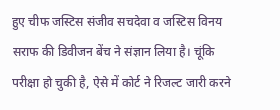हुए चीफ जस्टिस संजीव सचदेवा व जस्टिस विनय सराफ की डिवीजन बेंच ने संज्ञान लिया है। चूंकि परीक्षा हो चुकी है, ऐसे में कोर्ट ने रिजल्ट जारी करने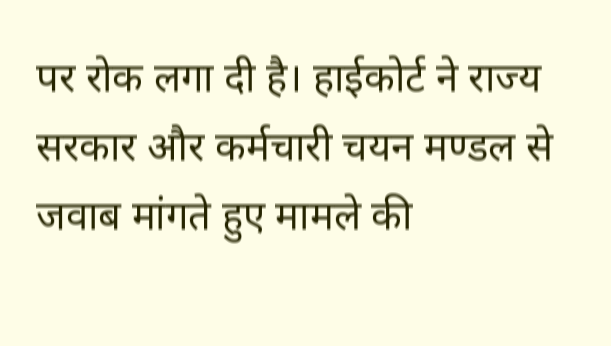पर रोक लगा दी है। हाईकोर्ट ने राज्य सरकार और कर्मचारी चयन मण्डल से जवाब मांगते हुए मामले की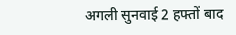अगली सुनवाई 2 हफ्तों बाद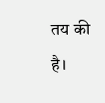तय की है।